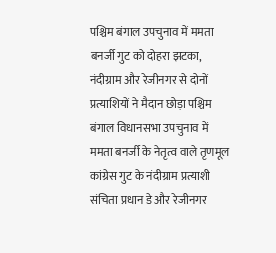पश्चिम बंगाल उपचुनाव में ममता बनर्जी गुट को दोहरा झटका, नंदीग्राम और रेजीनगर से दोनों प्रत्याशियों ने मैदान छोड़ा पश्चिम बंगाल विधानसभा उपचुनाव में ममता बनर्जी के नेतृत्व वाले तृणमूल कांग्रेस गुट के नंदीग्राम प्रत्याशी संचिता प्रधान डे और रेजीनगर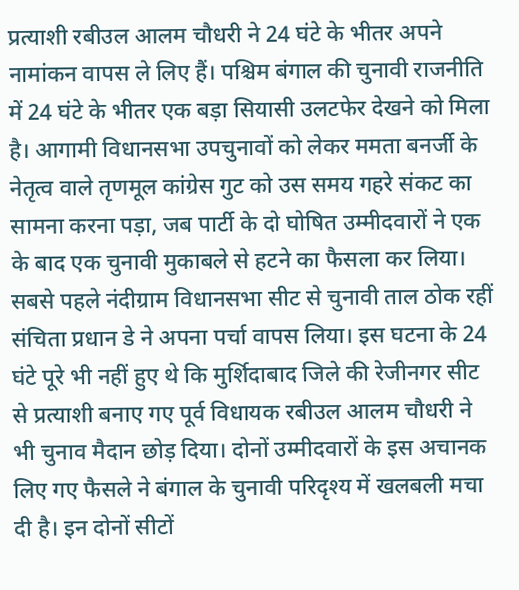प्रत्याशी रबीउल आलम चौधरी ने 24 घंटे के भीतर अपने नामांकन वापस ले लिए हैं। पश्चिम बंगाल की चुनावी राजनीति में 24 घंटे के भीतर एक बड़ा सियासी उलटफेर देखने को मिला है। आगामी विधानसभा उपचुनावों को लेकर ममता बनर्जी के नेतृत्व वाले तृणमूल कांग्रेस गुट को उस समय गहरे संकट का सामना करना पड़ा, जब पार्टी के दो घोषित उम्मीदवारों ने एक के बाद एक चुनावी मुकाबले से हटने का फैसला कर लिया। सबसे पहले नंदीग्राम विधानसभा सीट से चुनावी ताल ठोक रहीं संचिता प्रधान डे ने अपना पर्चा वापस लिया। इस घटना के 24 घंटे पूरे भी नहीं हुए थे कि मुर्शिदाबाद जिले की रेजीनगर सीट से प्रत्याशी बनाए गए पूर्व विधायक रबीउल आलम चौधरी ने भी चुनाव मैदान छोड़ दिया। दोनों उम्मीदवारों के इस अचानक लिए गए फैसले ने बंगाल के चुनावी परिदृश्य में खलबली मचा दी है। इन दोनों सीटों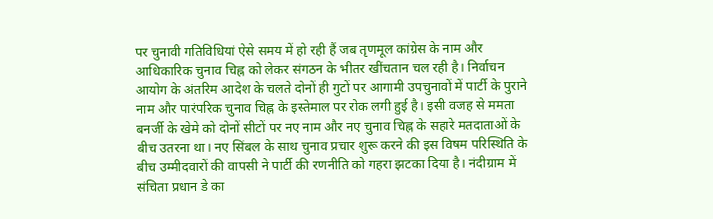पर चुनावी गतिविधियां ऐसे समय में हो रही हैं जब तृणमूल कांग्रेस के नाम और आधिकारिक चुनाव चिह्न को लेकर संगठन के भीतर खींचतान चल रही है। निर्वाचन आयोग के अंतरिम आदेश के चलते दोनों ही गुटों पर आगामी उपचुनावों में पार्टी के पुराने नाम और पारंपरिक चुनाव चिह्न के इस्तेमाल पर रोक लगी हुई है। इसी वजह से ममता बनर्जी के खेमे को दोनों सीटों पर नए नाम और नए चुनाव चिह्न के सहारे मतदाताओं के बीच उतरना था। नए सिंबल के साथ चुनाव प्रचार शुरू करने की इस विषम परिस्थिति के बीच उम्मीदवारों की वापसी ने पार्टी की रणनीति को गहरा झटका दिया है। नंदीग्राम में संचिता प्रधान डे का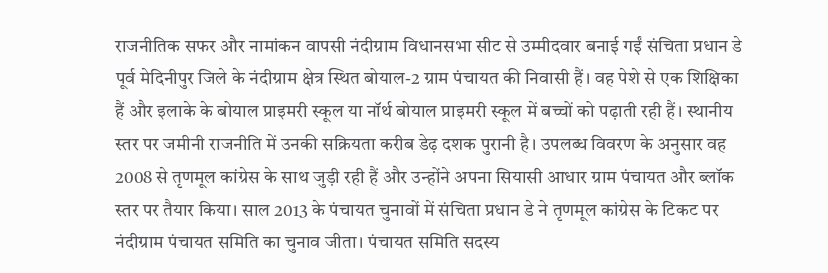राजनीतिक सफर और नामांकन वापसी नंदीग्राम विधानसभा सीट से उम्मीदवार बनाई गईं संचिता प्रधान डे पूर्व मेदिनीपुर जिले के नंदीग्राम क्षेत्र स्थित बोयाल-2 ग्राम पंचायत की निवासी हैं। वह पेशे से एक शिक्षिका हैं और इलाके के बोयाल प्राइमरी स्कूल या नॉर्थ बोयाल प्राइमरी स्कूल में बच्चों को पढ़ाती रही हैं। स्थानीय स्तर पर जमीनी राजनीति में उनकी सक्रियता करीब डेढ़ दशक पुरानी है। उपलब्ध विवरण के अनुसार वह 2008 से तृणमूल कांग्रेस के साथ जुड़ी रही हैं और उन्होंने अपना सियासी आधार ग्राम पंचायत और ब्लॉक स्तर पर तैयार किया। साल 2013 के पंचायत चुनावों में संचिता प्रधान डे ने तृणमूल कांग्रेस के टिकट पर नंदीग्राम पंचायत समिति का चुनाव जीता। पंचायत समिति सदस्य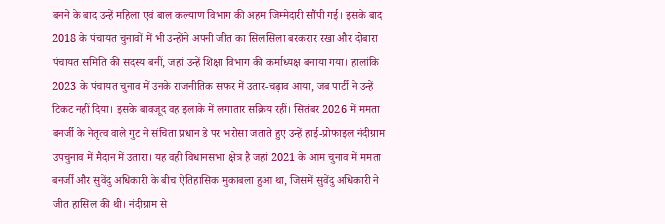बनने के बाद उन्हें महिला एवं बाल कल्याण विभाग की अहम जिम्मेदारी सौंपी गई। इसके बाद 2018 के पंचायत चुनावों में भी उन्होंने अपनी जीत का सिलसिला बरकरार रखा और दोबारा पंचायत समिति की सदस्य बनीं, जहां उन्हें शिक्षा विभाग की कर्माध्यक्ष बनाया गया। हालांकि 2023 के पंचायत चुनाव में उनके राजनीतिक सफर में उतार-चढ़ाव आया, जब पार्टी ने उन्हें टिकट नहीं दिया। इसके बावजूद वह इलाके में लगातार सक्रिय रहीं। सितंबर 2026 में ममता बनर्जी के नेतृत्व वाले गुट ने संचिता प्रधान डे पर भरोसा जताते हुए उन्हें हाई-प्रोफाइल नंदीग्राम उपचुनाव में मैदान में उतारा। यह वही विधानसभा क्षेत्र है जहां 2021 के आम चुनाव में ममता बनर्जी और सुवेंदु अधिकारी के बीच ऐतिहासिक मुकाबला हुआ था, जिसमें सुवेंदु अधिकारी ने जीत हासिल की थी। नंदीग्राम से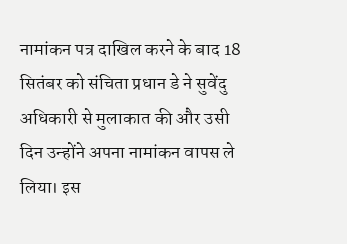नामांकन पत्र दाखिल करने के बाद 18 सितंबर को संचिता प्रधान डे ने सुवेंदु अधिकारी से मुलाकात की और उसी दिन उन्होंने अपना नामांकन वापस ले लिया। इस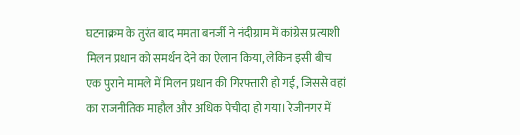घटनाक्रम के तुरंत बाद ममता बनर्जी ने नंदीग्राम में कांग्रेस प्रत्याशी मिलन प्रधान को समर्थन देने का ऐलान किया, लेकिन इसी बीच एक पुराने मामले में मिलन प्रधान की गिरफ्तारी हो गई, जिससे वहां का राजनीतिक माहौल और अधिक पेचीदा हो गया। रेजीनगर में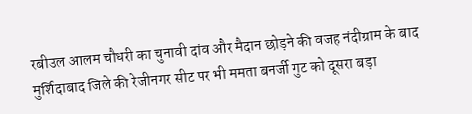रबीउल आलम चौधरी का चुनावी दांव और मैदान छोड़ने की वजह नंदीग्राम के बाद मुर्शिदाबाद जिले की रेजीनगर सीट पर भी ममता बनर्जी गुट को दूसरा बड़ा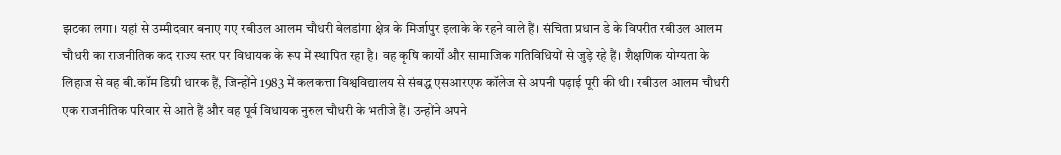झटका लगा। यहां से उम्मीदवार बनाए गए रबीउल आलम चौधरी बेलडांगा क्षेत्र के मिर्जापुर इलाके के रहने वाले हैं। संचिता प्रधान डे के विपरीत रबीउल आलम चौधरी का राजनीतिक कद राज्य स्तर पर विधायक के रूप में स्थापित रहा है। वह कृषि कार्यों और सामाजिक गतिविधियों से जुड़े रहे हैं। शैक्षणिक योग्यता के लिहाज से वह बी.कॉम डिग्री धारक हैं, जिन्होंने 1983 में कलकत्ता विश्वविद्यालय से संबद्ध एसआरएफ कॉलेज से अपनी पढ़ाई पूरी की थी। रबीउल आलम चौधरी एक राजनीतिक परिवार से आते हैं और वह पूर्व विधायक नुरुल चौधरी के भतीजे हैं। उन्होंने अपने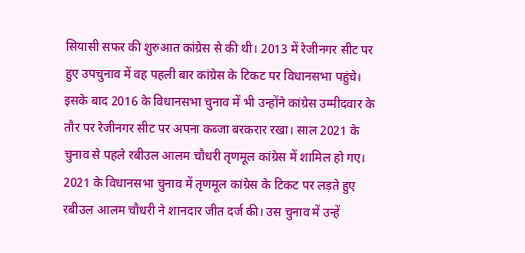सियासी सफर की शुरुआत कांग्रेस से की थी। 2013 में रेजीनगर सीट पर हुए उपचुनाव में वह पहली बार कांग्रेस के टिकट पर विधानसभा पहुंचे। इसके बाद 2016 के विधानसभा चुनाव में भी उन्होंने कांग्रेस उम्मीदवार के तौर पर रेजीनगर सीट पर अपना कब्जा बरकरार रखा। साल 2021 के चुनाव से पहले रबीउल आलम चौधरी तृणमूल कांग्रेस में शामिल हो गए। 2021 के विधानसभा चुनाव में तृणमूल कांग्रेस के टिकट पर लड़ते हुए रबीउल आलम चौधरी ने शानदार जीत दर्ज की। उस चुनाव में उन्हें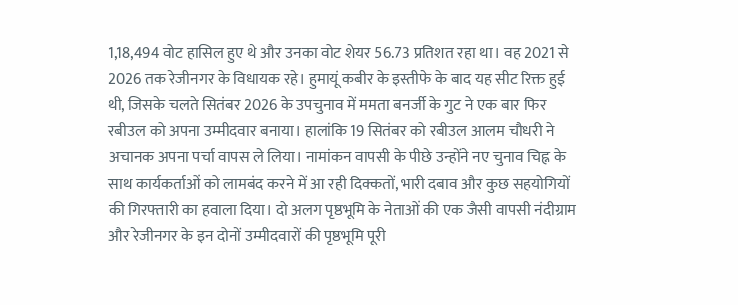1,18,494 वोट हासिल हुए थे और उनका वोट शेयर 56.73 प्रतिशत रहा था। वह 2021 से 2026 तक रेजीनगर के विधायक रहे। हुमायूं कबीर के इस्तीफे के बाद यह सीट रिक्त हुई थी, जिसके चलते सितंबर 2026 के उपचुनाव में ममता बनर्जी के गुट ने एक बार फिर रबीउल को अपना उम्मीदवार बनाया। हालांकि 19 सितंबर को रबीउल आलम चौधरी ने अचानक अपना पर्चा वापस ले लिया। नामांकन वापसी के पीछे उन्होंने नए चुनाव चिह्न के साथ कार्यकर्ताओं को लामबंद करने में आ रही दिक्कतों, भारी दबाव और कुछ सहयोगियों की गिरफ्तारी का हवाला दिया। दो अलग पृष्ठभूमि के नेताओं की एक जैसी वापसी नंदीग्राम और रेजीनगर के इन दोनों उम्मीदवारों की पृष्ठभूमि पूरी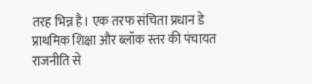तरह भिन्न है। एक तरफ संचिता प्रधान डे प्राथमिक शिक्षा और ब्लॉक स्तर की पंचायत राजनीति से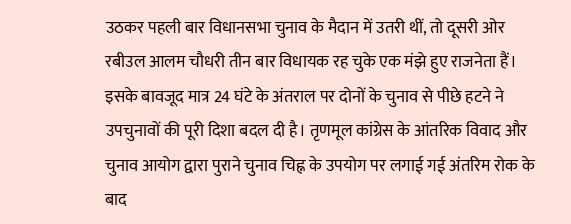उठकर पहली बार विधानसभा चुनाव के मैदान में उतरी थीं, तो दूसरी ओर रबीउल आलम चौधरी तीन बार विधायक रह चुके एक मंझे हुए राजनेता हैं। इसके बावजूद मात्र 24 घंटे के अंतराल पर दोनों के चुनाव से पीछे हटने ने उपचुनावों की पूरी दिशा बदल दी है। तृणमूल कांग्रेस के आंतरिक विवाद और चुनाव आयोग द्वारा पुराने चुनाव चिह्न के उपयोग पर लगाई गई अंतरिम रोक के बाद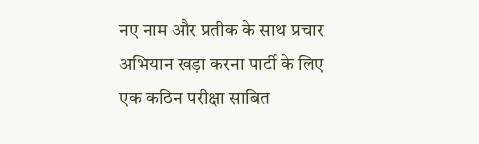नए नाम और प्रतीक के साथ प्रचार अभियान खड़ा करना पार्टी के लिए एक कठिन परीक्षा साबित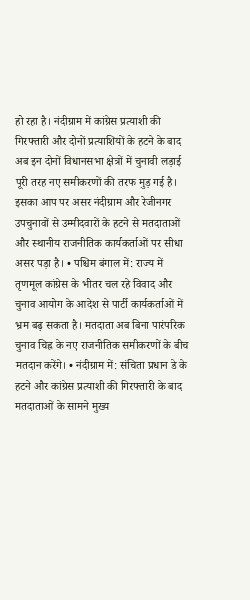हो रहा है। नंदीग्राम में कांग्रेस प्रत्याशी की गिरफ्तारी और दोनों प्रत्याशियों के हटने के बाद अब इन दोनों विधानसभा क्षेत्रों में चुनावी लड़ाई पूरी तरह नए समीकरणों की तरफ मुड़ गई है। इसका आप पर असर नंदीग्राम और रेजीनगर उपचुनावों से उम्मीदवारों के हटने से मतदाताओं और स्थानीय राजनीतिक कार्यकर्ताओं पर सीधा असर पड़ा है। • पश्चिम बंगाल में: राज्य में तृणमूल कांग्रेस के भीतर चल रहे विवाद और चुनाव आयोग के आदेश से पार्टी कार्यकर्ताओं में भ्रम बढ़ सकता है। मतदाता अब बिना पारंपरिक चुनाव चिह्न के नए राजनीतिक समीकरणों के बीच मतदान करेंगे। • नंदीग्राम में: संचिता प्रधान डे के हटने और कांग्रेस प्रत्याशी की गिरफ्तारी के बाद मतदाताओं के सामने मुख्य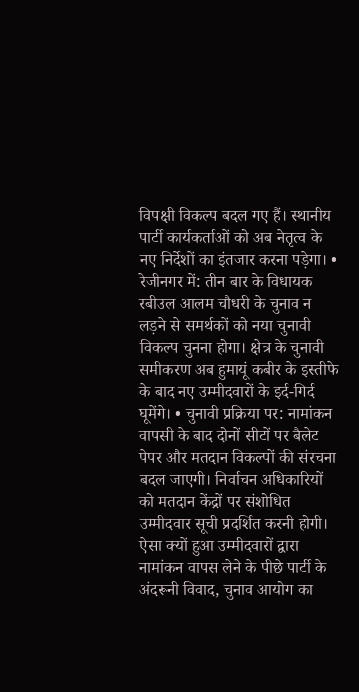विपक्षी विकल्प बदल गए हैं। स्थानीय पार्टी कार्यकर्ताओं को अब नेतृत्व के नए निर्देशों का इंतजार करना पड़ेगा। • रेजीनगर में: तीन बार के विधायक रबीउल आलम चौधरी के चुनाव न लड़ने से समर्थकों को नया चुनावी विकल्प चुनना होगा। क्षेत्र के चुनावी समीकरण अब हुमायूं कबीर के इस्तीफे के बाद नए उम्मीदवारों के इर्द-गिर्द घूमेंगे। • चुनावी प्रक्रिया पर: नामांकन वापसी के बाद दोनों सीटों पर बैलेट पेपर और मतदान विकल्पों की संरचना बदल जाएगी। निर्वाचन अधिकारियों को मतदान केंद्रों पर संशोधित उम्मीदवार सूची प्रदर्शित करनी होगी। ऐसा क्यों हुआ उम्मीदवारों द्वारा नामांकन वापस लेने के पीछे पार्टी के अंदरूनी विवाद, चुनाव आयोग का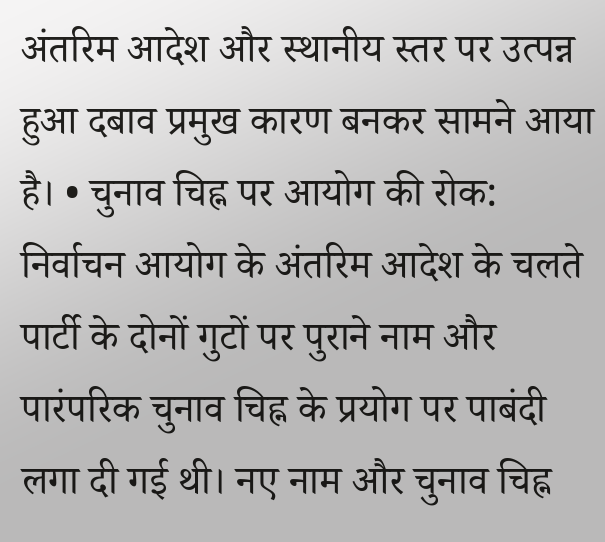अंतरिम आदेश और स्थानीय स्तर पर उत्पन्न हुआ दबाव प्रमुख कारण बनकर सामने आया है। • चुनाव चिह्न पर आयोग की रोक: निर्वाचन आयोग के अंतरिम आदेश के चलते पार्टी के दोनों गुटों पर पुराने नाम और पारंपरिक चुनाव चिह्न के प्रयोग पर पाबंदी लगा दी गई थी। नए नाम और चुनाव चिह्न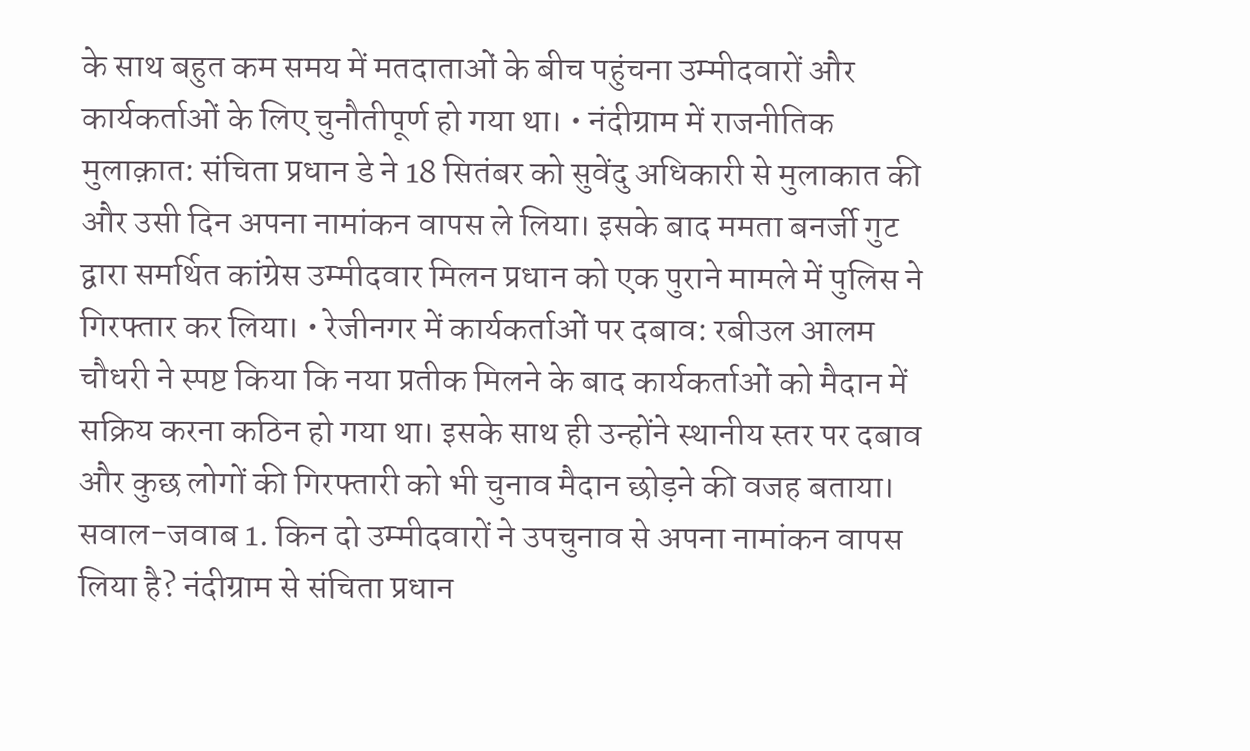के साथ बहुत कम समय में मतदाताओं के बीच पहुंचना उम्मीदवारों और कार्यकर्ताओं के लिए चुनौतीपूर्ण हो गया था। • नंदीग्राम में राजनीतिक मुलाक़ात: संचिता प्रधान डे ने 18 सितंबर को सुवेंदु अधिकारी से मुलाकात की और उसी दिन अपना नामांकन वापस ले लिया। इसके बाद ममता बनर्जी गुट द्वारा समर्थित कांग्रेस उम्मीदवार मिलन प्रधान को एक पुराने मामले में पुलिस ने गिरफ्तार कर लिया। • रेजीनगर में कार्यकर्ताओं पर दबाव: रबीउल आलम चौधरी ने स्पष्ट किया कि नया प्रतीक मिलने के बाद कार्यकर्ताओं को मैदान में सक्रिय करना कठिन हो गया था। इसके साथ ही उन्होंने स्थानीय स्तर पर दबाव और कुछ लोगों की गिरफ्तारी को भी चुनाव मैदान छोड़ने की वजह बताया। सवाल-जवाब 1. किन दो उम्मीदवारों ने उपचुनाव से अपना नामांकन वापस लिया है? नंदीग्राम से संचिता प्रधान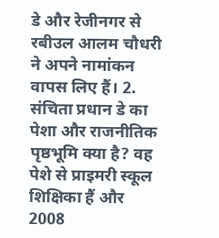डे और रेजीनगर से रबीउल आलम चौधरी ने अपने नामांकन वापस लिए हैं। 2. संचिता प्रधान डे का पेशा और राजनीतिक पृष्ठभूमि क्या है? वह पेशे से प्राइमरी स्कूल शिक्षिका हैं और 2008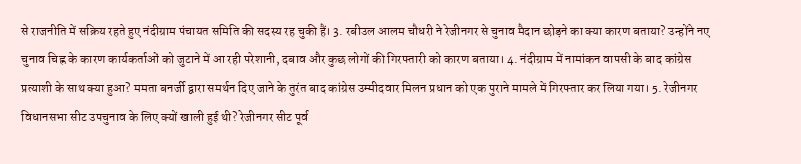से राजनीति में सक्रिय रहते हुए नंदीग्राम पंचायत समिति की सदस्य रह चुकी हैं। 3. रबीउल आलम चौधरी ने रेजीनगर से चुनाव मैदान छोड़ने का क्या कारण बताया? उन्होंने नए चुनाव चिह्न के कारण कार्यकर्ताओं को जुटाने में आ रही परेशानी, दबाव और कुछ लोगों की गिरफ्तारी को कारण बताया। 4. नंदीग्राम में नामांकन वापसी के बाद कांग्रेस प्रत्याशी के साथ क्या हुआ? ममता बनर्जी द्वारा समर्थन दिए जाने के तुरंत बाद कांग्रेस उम्मीदवार मिलन प्रधान को एक पुराने मामले में गिरफ्तार कर लिया गया। 5. रेजीनगर विधानसभा सीट उपचुनाव के लिए क्यों खाली हुई थी? रेजीनगर सीट पूर्व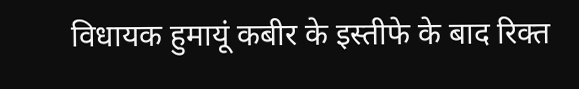विधायक हुमायूं कबीर के इस्तीफे के बाद रिक्त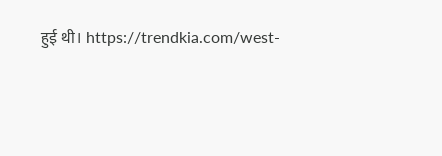हुई थी। https://trendkia.com/west-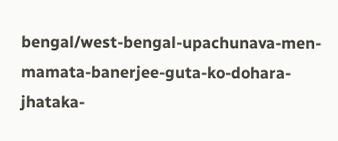bengal/west-bengal-upachunava-men-mamata-banerjee-guta-ko-dohara-jhataka-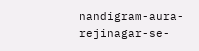nandigram-aura-rejinagar-se-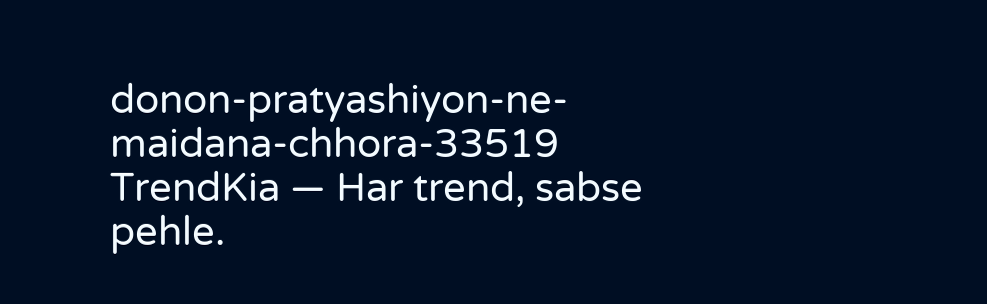donon-pratyashiyon-ne-maidana-chhora-33519 TrendKia — Har trend, sabse pehle.